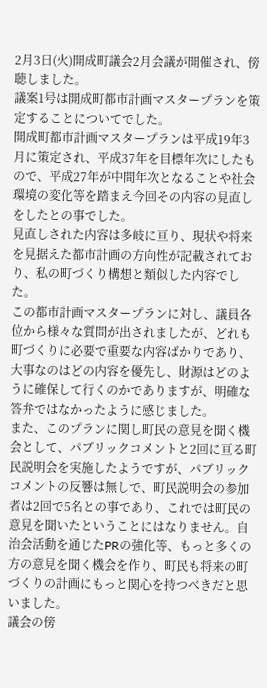2月3日(火)開成町議会2月会議が開催され、傍聴しました。
議案1号は開成町都市計画マスタープランを策定することについてでした。
開成町都市計画マスタープランは平成19年3月に策定され、平成37年を目標年次にしたもので、平成27年が中間年次となることや社会環境の変化等を踏まえ今回その内容の見直しをしたとの事でした。
見直しされた内容は多岐に亘り、現状や将来を見据えた都市計画の方向性が記載されており、私の町づくり構想と類似した内容でした。
この都市計画マスタープランに対し、議員各位から様々な質問が出されましたが、どれも町づくりに必要で重要な内容ばかりであり、大事なのはどの内容を優先し、財源はどのように確保して行くのかでありますが、明確な答弁ではなかったように感じました。
また、このプランに関し町民の意見を聞く機会として、パブリックコメントと2回に亘る町民説明会を実施したようですが、パブリックコメントの反響は無しで、町民説明会の参加者は2回で5名との事であり、これでは町民の意見を聞いたということにはなりません。自治会活動を通じたPRの強化等、もっと多くの方の意見を聞く機会を作り、町民も将来の町づくりの計画にもっと関心を持つべきだと思いました。
議会の傍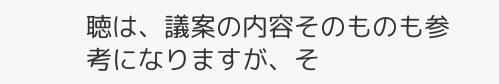聴は、議案の内容そのものも参考になりますが、そ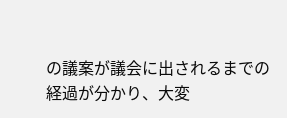の議案が議会に出されるまでの経過が分かり、大変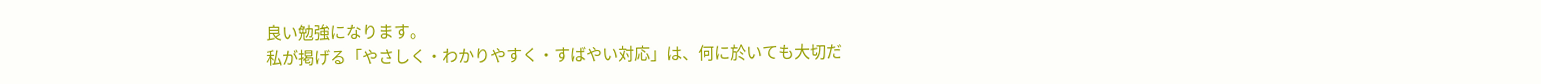良い勉強になります。
私が掲げる「やさしく・わかりやすく・すばやい対応」は、何に於いても大切だ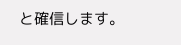と確信します。